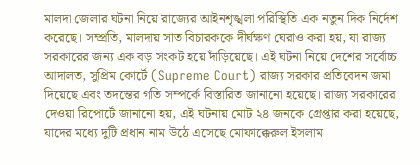মালদা জেলার ঘটনা নিয়ে রাজ্যের আইনশৃঙ্খলা পরিস্থিতি এক নতুন দিক নির্দেশ করেছে। সম্প্রতি, মালদায় সাত বিচারককে দীর্ঘক্ষণ ঘেরাও করা হয়, যা রাজ্য সরকারের জন্য এক বড় সংকট হয়ে দাঁড়িয়েছে। এই ঘটনা নিয়ে দেশের সর্বোচ্চ আদালত, সুপ্রিম কোর্টে (Supreme Court) রাজ্য সরকার প্রতিবেদন জমা দিয়েছে এবং তদন্তের গতি সম্পর্কে বিস্তারিত জানানো হয়েছে। রাজ্য সরকারের দেওয়া রিপোর্টে জানানো হয়, এই ঘটনায় মোট ২৪ জনকে গ্রেপ্তার করা হয়েছে, যাদের মধ্যে দুটি প্রধান নাম উঠে এসেছে মোফাক্কেরুল ইসলাম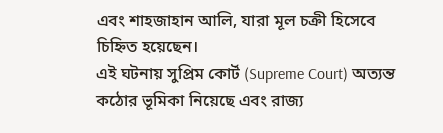এবং শাহজাহান আলি, যারা মূল চক্রী হিসেবে চিহ্নিত হয়েছেন।
এই ঘটনায় সুপ্রিম কোর্ট (Supreme Court) অত্যন্ত কঠোর ভূমিকা নিয়েছে এবং রাজ্য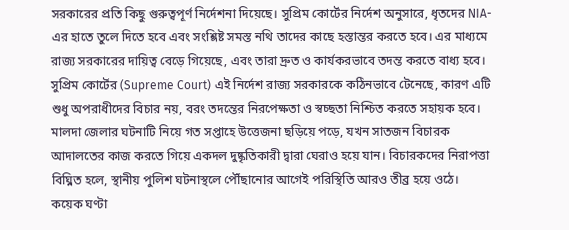সরকারের প্রতি কিছু গুরুত্বপূর্ণ নির্দেশনা দিয়েছে। সুপ্রিম কোর্টের নির্দেশ অনুসারে, ধৃতদের NIA-এর হাতে তুলে দিতে হবে এবং সংশ্লিষ্ট সমস্ত নথি তাদের কাছে হস্তান্তর করতে হবে। এর মাধ্যমে রাজ্য সরকারের দায়িত্ব বেড়ে গিয়েছে, এবং তারা দ্রুত ও কার্যকরভাবে তদন্ত করতে বাধ্য হবে। সুপ্রিম কোর্টের (Supreme Court) এই নির্দেশ রাজ্য সরকারকে কঠিনভাবে টেনেছে, কারণ এটি শুধু অপরাধীদের বিচার নয়, বরং তদন্তের নিরপেক্ষতা ও স্বচ্ছতা নিশ্চিত করতে সহায়ক হবে। মালদা জেলার ঘটনাটি নিয়ে গত সপ্তাহে উত্তেজনা ছড়িয়ে পড়ে, যখন সাতজন বিচারক আদালতের কাজ করতে গিয়ে একদল দুষ্কৃতিকারী দ্বারা ঘেরাও হয়ে যান। বিচারকদের নিরাপত্তা বিঘ্নিত হলে, স্থানীয় পুলিশ ঘটনাস্থলে পৌঁছানোর আগেই পরিস্থিতি আরও তীব্র হয়ে ওঠে। কয়েক ঘণ্টা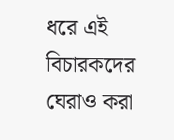ধরে এই বিচারকদের ঘেরাও করা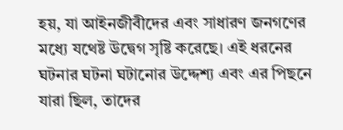হয়, যা আইনজীবীদের এবং সাধারণ জনগণের মধ্যে যথেষ্ট উদ্বেগ সৃষ্টি করেছে। এই ধরনের ঘটনার ঘটনা ঘটানোর উদ্দেশ্য এবং এর পিছনে যারা ছিল, তাদের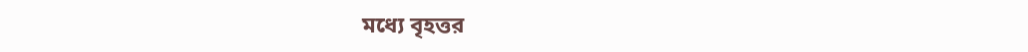মধ্যে বৃহত্তর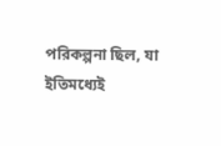পরিকল্পনা ছিল, যা ইতিমধ্যেই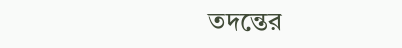তদন্তের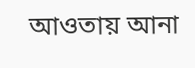আওতায় আনা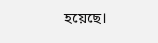হয়েছে।